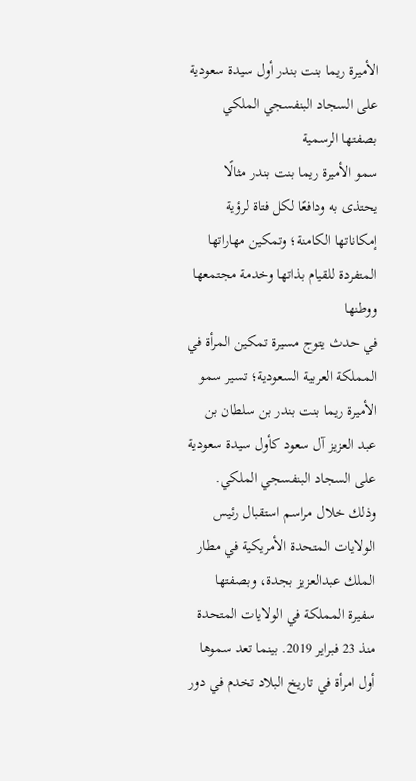الأميرة ريما بنت بندر أول سيدة سعودية على السجاد البنفسجي الملكي بصفتها الرسمية
سمو الأميرة ريما بنت بندر مثالًا يحتذى به ودافعًا لكل فتاة لرؤية إمكاناتها الكامنة؛ وتمكين مهاراتها المتفردة للقيام بذاتها وخدمة مجتمعها ووطنها
في حدث يتوج مسيرة تمكين المرأة في المملكة العربية السعودية؛ تسير سمو الأميرة ريما بنت بندر بن سلطان بن عبد العزيز آل سعود كأول سيدة سعودية على السجاد البنفسجي الملكي. وذلك خلال مراسم استقبال رئيس الولايات المتحدة الأمريكية في مطار الملك عبدالعزيز بجدة، وبصفتها سفيرة المملكة في الولايات المتحدة منذ 23 فبراير 2019. بينما تعد سموها أول امرأة في تاريخ البلاد تخدم في دور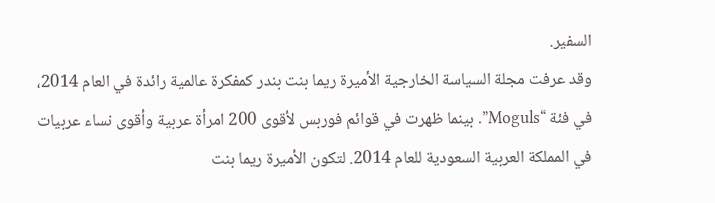السفير.
وقد عرفت مجلة السياسة الخارجية الأميرة ريما بنت بندر كمفكرة عالمية رائدة في العام 2014، في فئة “Moguls”. بينما ظهرت في قوائم فوربس لأقوى 200 امرأة عربية وأقوى نساء عربيات في المملكة العربية السعودية للعام 2014. لتكون الأميرة ريما بنت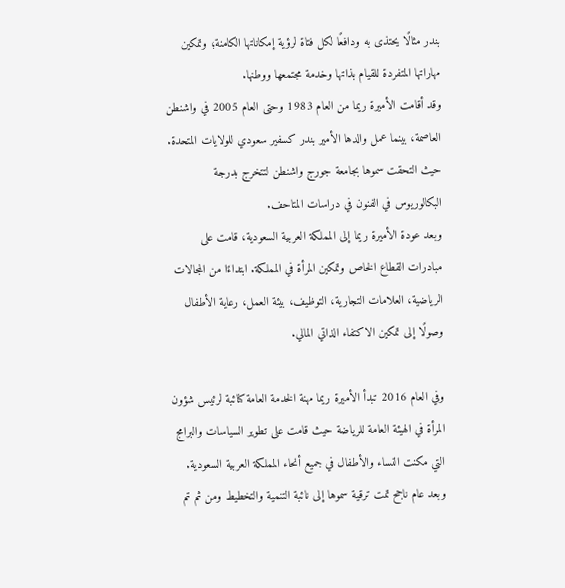بندر مثالًا يحتذى به ودافعًا لكل فتاة لرؤية إمكاناتها الكامنة؛ وتمكين مهاراتها المتفردة للقيام بذاتها وخدمة مجتمعها ووطنها.
وقد أقامت الأميرة ريما من العام 1983 وحتى العام 2005 في واشنطن العاصمة، بينما عمل والدها الأمير بندر كسفير سعودي للولايات المتحدة. حيث التحقت سموها بجامعة جورج واشنطن لتتخرج بدرجة البكالوريوس في الفنون في دراسات المتاحف.
وبعد عودة الأميرة ريما إلى المملكة العربية السعودية، قامت على مبادرات القطاع الخاص وتمكين المرأة في المملكة. ابتداءًا من المجالات الرياضية، العلامات التجارية، التوظيف، بيئة العمل، رعاية الأطفال وصولًا إلى تمكين الاكتفاء الذاتي المالي.

وفي العام 2016 تبدأ الأميرة ريما مهنة الخدمة العامة كنائبة لرئيس شؤون المرأة في الهيئة العامة للرياضة حيث قامت على تطوير السياسات والبرامج التي مكنت النساء والأطفال في جميع أنحاء المملكة العربية السعودية. وبعد عام ناجح تمت ترقية سموها إلى نائبة التنمية والتخطيط ومن ثم تم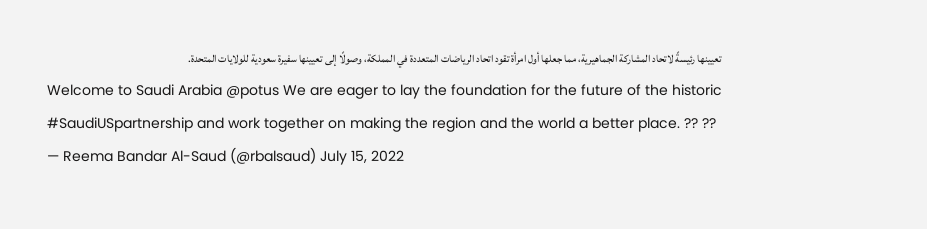تعيينها رئيسةً لاتحاد المشاركة الجماهيرية، مما جعلها أول امرأة تقود اتحاد الرياضات المتعددة في المملكة، وصولًا إلى تعيينها سفيرة سعودية للولايات المتحدة.
Welcome to Saudi Arabia @potus We are eager to lay the foundation for the future of the historic #SaudiUSpartnership and work together on making the region and the world a better place. ?? ??
— Reema Bandar Al-Saud (@rbalsaud) July 15, 2022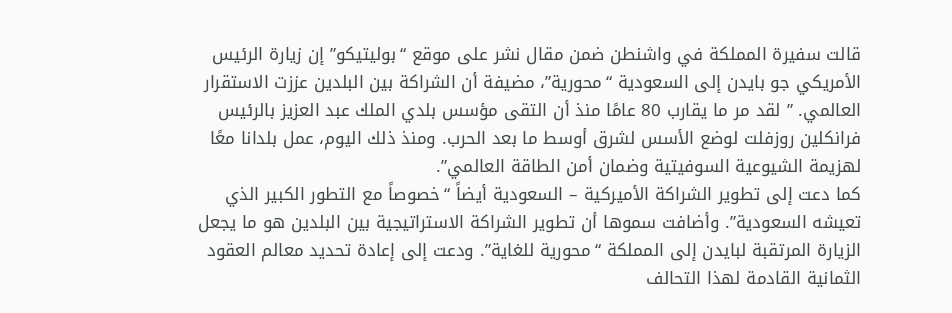قالت سفيرة المملكة في واشنطن ضمن مقال نشر على موقع “بوليتيكو” إن زيارة الرئيس الأمريكي جو بايدن إلى السعودية “محورية”، مضيفة أن الشراكة بين البلدين عززت الاستقرار العالمي. ” لقد مر ما يقارب 80 عامًا منذ أن التقى مؤسس بلدي الملك عبد العزيز بالرئيس فرانكلين روزفلت لوضع الأسس لشرق أوسط ما بعد الحرب. ومنذ ذلك اليوم، عمل بلدانا معًا لهزيمة الشيوعية السوفيتية وضمان أمن الطاقة العالمي”.
كما دعت إلى تطوير الشراكة الأميركية – السعودية أيضاً “خصوصاً مع التطور الكبير الذي تعيشه السعودية”. وأضافت سموها أن تطوير الشراكة الاستراتيجية بين البلدين هو ما يجعل الزيارة المرتقبة لبايدن إلى المملكة “محورية للغاية”. ودعت إلى إعادة تحديد معالم العقود الثمانية القادمة لهذا التحالف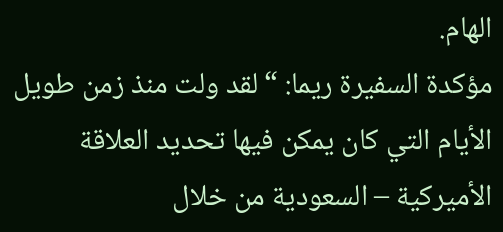الهام.
مؤكدة السفيرة ريما: “لقد ولت منذ زمن طويل الأيام التي كان يمكن فيها تحديد العلاقة الأميركية – السعودية من خلال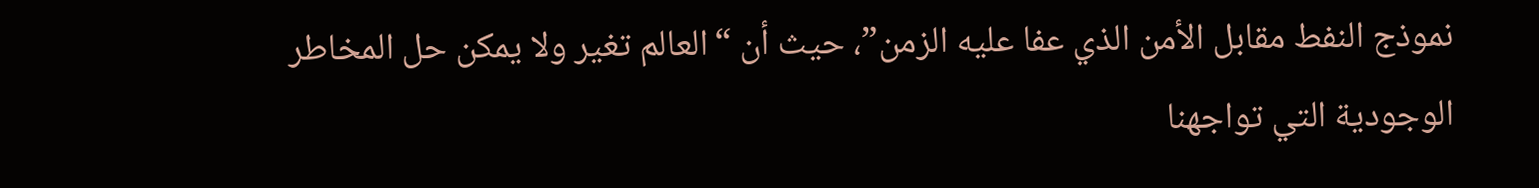نموذج النفط مقابل الأمن الذي عفا عليه الزمن”، حيث أن “العالم تغير ولا يمكن حل المخاطر الوجودية التي تواجهنا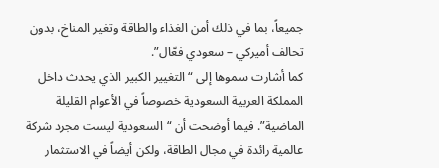جميعاً، بما في ذلك أمن الغذاء والطاقة وتغير المناخ، بدون تحالف أميركي – سعودي فعّال”.
كما أشارت سموها إلى “التغيير الكبير الذي يحدث داخل المملكة العربية السعودية خصوصاً في الأعوام القليلة الماضية”. فيما أوضحت أن “السعودية ليست مجرد شركة عالمية رائدة في مجال الطاقة، ولكن أيضاً في الاستثمار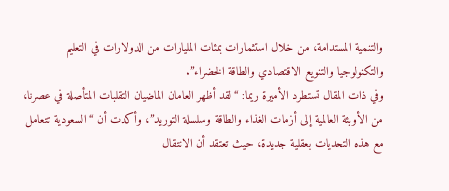والتنمية المستدامة، من خلال استثمارات بمئات المليارات من الدولارات في التعليم والتكنولوجيا والتنويع الاقتصادي والطاقة الخضراء”.
وفي ذات المقال تستطرد الأميرة ريما: “لقد أظهر العامان الماضيان التقلبات المتأصلة في عصرنا، من الأوبئة العالمية إلى أزمات الغذاء والطاقة وسلسلة التوريد”، وأكدت أن “السعودية تتعامل مع هذه التحديات بعقلية جديدة، حيث تعتقد أن الانتقال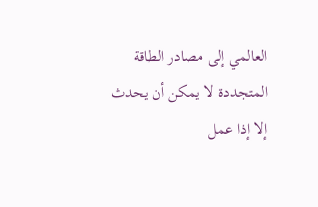العالمي إلى مصادر الطاقة المتجددة لا يمكن أن يحدث إلا إذا عمل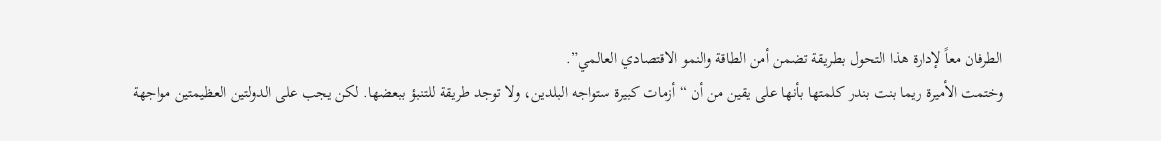الطرفان معاً لإدارة هذا التحول بطريقة تضمن أمن الطاقة والنمو الاقتصادي العالمي”.
وختمت الأميرة ريما بنت بندر كلمتها بأنها على يقين من أن “أزمات كبيرة ستواجه البلدين، ولا توجد طريقة للتنبؤ ببعضها. لكن يجب على الدولتين العظيمتين مواجهة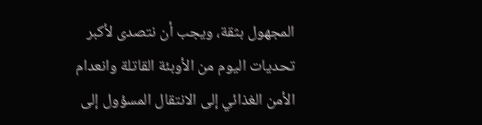المجهول بثقة، ويجب أن نتصدى لأكبر تحديات اليوم من الأوبئة القاتلة وانعدام الأمن الغذائي إلى الانتقال المسؤول إلى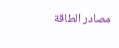مصادر الطاقة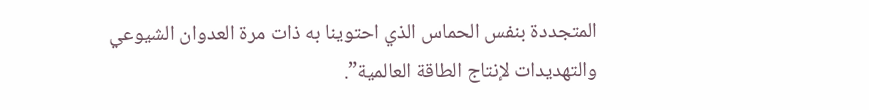المتجددة بنفس الحماس الذي احتوينا به ذات مرة العدوان الشيوعي والتهديدات لإنتاج الطاقة العالمية”.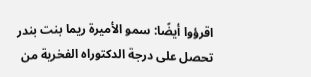اقرؤوا أيضًا: سمو الأميرة ريما بنت بندر تحصل على درجة الدكتوراه الفخرية من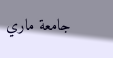جامعة ماري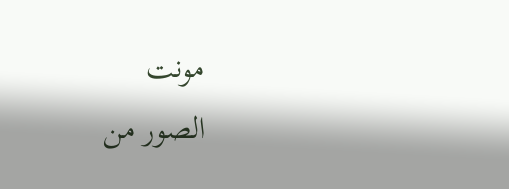مونت
الصور من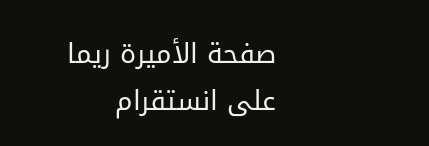صفحة الأميرة ريما على انستقرام